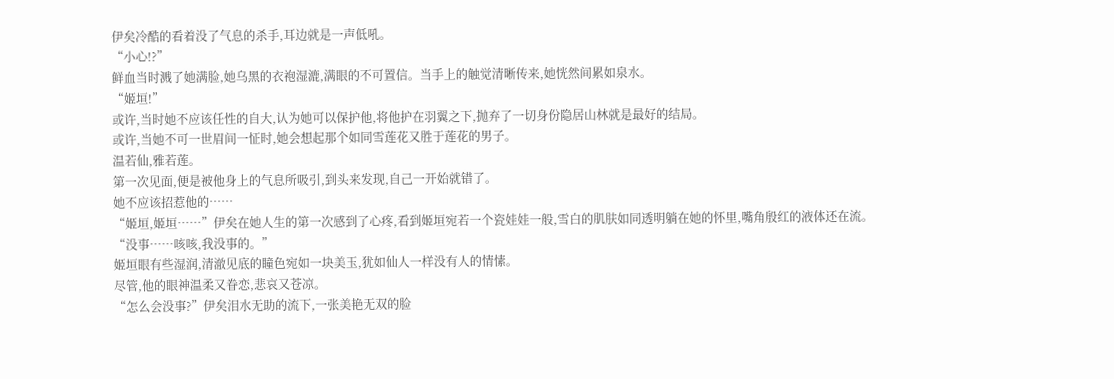伊矣冷酷的看着没了气息的杀手,耳边就是一声低吼。
“小心!?”
鲜血当时溅了她满脸,她乌黑的衣袍湿漉,满眼的不可置信。当手上的触觉清晰传来,她恍然间累如泉水。
“姬垣!”
或许,当时她不应该任性的自大,认为她可以保护他,将他护在羽翼之下,抛弃了一切身份隐居山林就是最好的结局。
或许,当她不可一世眉间一怔时,她会想起那个如同雪莲花又胜于莲花的男子。
温若仙,雅若莲。
第一次见面,便是被他身上的气息所吸引,到头来发现,自己一开始就错了。
她不应该招惹他的……
“姬垣,姬垣……”伊矣在她人生的第一次感到了心疼,看到姬垣宛若一个瓷娃娃一般,雪白的肌肤如同透明躺在她的怀里,嘴角殷红的液体还在流。
“没事……咳咳,我没事的。”
姬垣眼有些湿润,清澈见底的瞳色宛如一块美玉,犹如仙人一样没有人的情愫。
尽管,他的眼神温柔又眷恋,悲哀又苍凉。
“怎么会没事?”伊矣泪水无助的流下,一张美艳无双的脸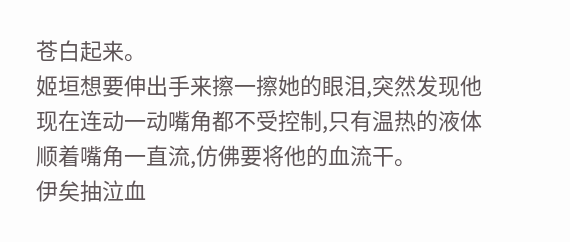苍白起来。
姬垣想要伸出手来擦一擦她的眼泪,突然发现他现在连动一动嘴角都不受控制,只有温热的液体顺着嘴角一直流,仿佛要将他的血流干。
伊矣抽泣血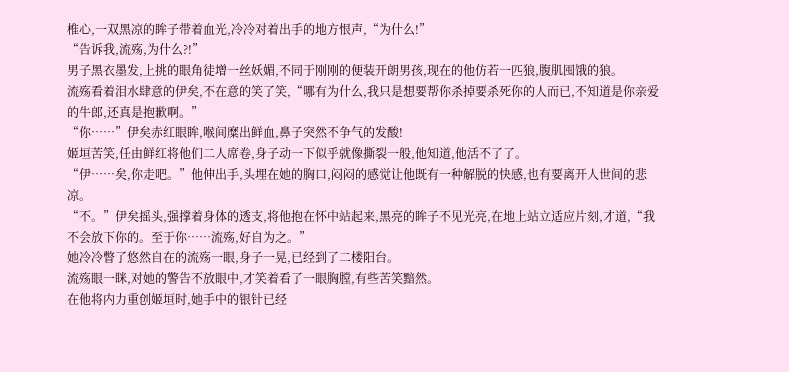椎心,一双黑凉的眸子带着血光,冷冷对着出手的地方恨声,“为什么!”
“告诉我,流殇,为什么?!”
男子黑衣墨发,上挑的眼角徒增一丝妖媚,不同于刚刚的便装开朗男孩,现在的他仿若一匹狼,腹肌囤饿的狼。
流殇看着泪水肆意的伊矣,不在意的笑了笑,“哪有为什么,我只是想要帮你杀掉要杀死你的人而已,不知道是你亲爱的牛郎,还真是抱歉啊。”
“你……”伊矣赤红眼眸,喉间糜出鲜血,鼻子突然不争气的发酸!
姬垣苦笑,任由鲜红将他们二人席卷,身子动一下似乎就像撕裂一般,他知道,他活不了了。
“伊……矣,你走吧。”他伸出手,头埋在她的胸口,闷闷的感觉让他既有一种解脱的快感,也有要离开人世间的悲凉。
“不。”伊矣摇头,强撑着身体的透支,将他抱在怀中站起来,黑亮的眸子不见光亮,在地上站立适应片刻,才道,“我不会放下你的。至于你……流殇,好自为之。”
她冷冷瞥了悠然自在的流殇一眼,身子一晃,已经到了二楼阳台。
流殇眼一眯,对她的警告不放眼中,才笑着看了一眼胸膛,有些苦笑黯然。
在他将内力重创姬垣时,她手中的银针已经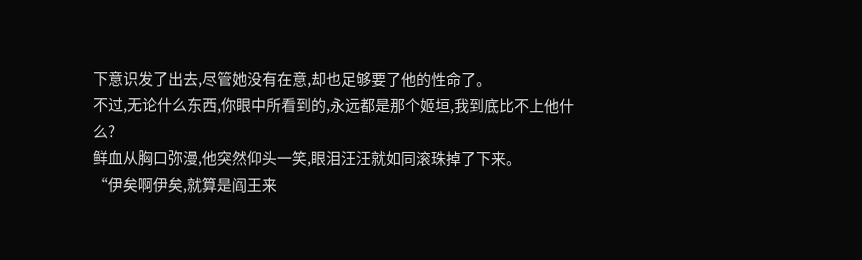下意识发了出去,尽管她没有在意,却也足够要了他的性命了。
不过,无论什么东西,你眼中所看到的,永远都是那个姬垣,我到底比不上他什么?
鲜血从胸口弥漫,他突然仰头一笑,眼泪汪汪就如同滚珠掉了下来。
“伊矣啊伊矣,就算是阎王来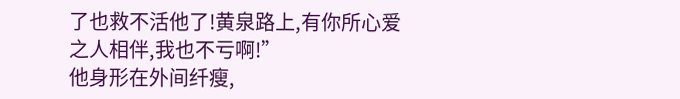了也救不活他了!黄泉路上,有你所心爱之人相伴,我也不亏啊!”
他身形在外间纤瘦,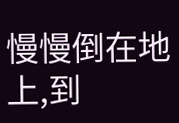慢慢倒在地上,到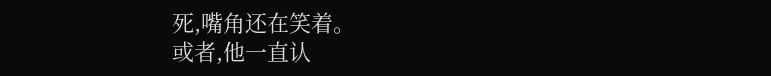死,嘴角还在笑着。
或者,他一直认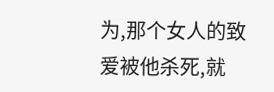为,那个女人的致爱被他杀死,就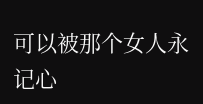可以被那个女人永记心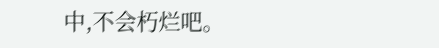中,不会朽烂吧。